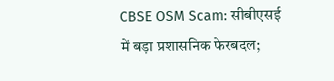CBSE OSM Scam: सीबीएसई में बड़ा प्रशासनिक फेरबदल;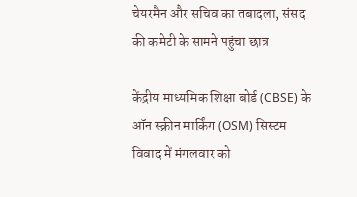चेयरमैन और सचिव का तबादला, संसद की कमेटी के सामने पहुंचा छात्र

केंद्रीय माध्यमिक शिक्षा बोर्ड (CBSE) के ऑन स्क्रीन मार्किंग (OSM) सिस्टम विवाद में मंगलवार को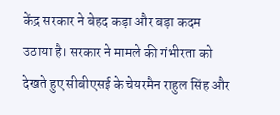केंद्र सरकार ने बेहद कड़ा और बड़ा कदम उठाया है। सरकार ने मामले की गंभीरता को देखते हुए सीबीएसई के चेयरमैन राहुल सिंह और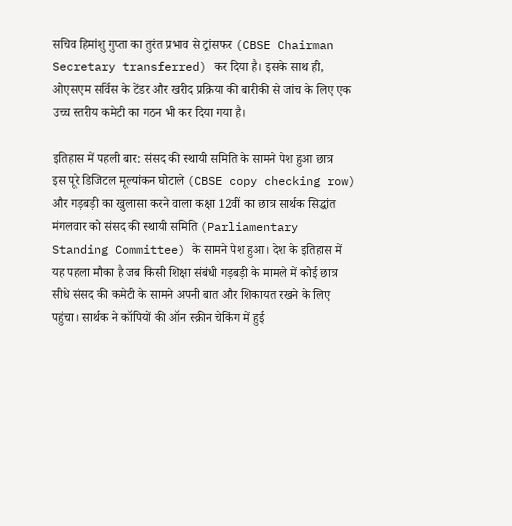सचिव हिमांशु गुप्ता का तुरंत प्रभाव से ट्रांसफर (CBSE Chairman Secretary transferred) कर दिया है। इसके साथ ही, ओएसएम सर्विस के टेंडर और खरीद प्रक्रिया की बारीकी से जांच के लिए एक उच्च स्तरीय कमेटी का गठन भी कर दिया गया है।

इतिहास में पहली बार: संसद की स्थायी समिति के सामने पेश हुआ छात्र
इस पूरे डिजिटल मूल्यांकन घोटाले (CBSE copy checking row) और गड़बड़ी का खुलासा करने वाला कक्षा 12वीं का छात्र सार्थक सिद्धांत मंगलवार को संसद की स्थायी समिति (Parliamentary Standing Committee) के सामने पेश हुआ। देश के इतिहास में यह पहला मौका है जब किसी शिक्षा संबंधी गड़बड़ी के मामले में कोई छात्र सीधे संसद की कमेटी के सामने अपनी बात और शिकायत रखने के लिए पहुंचा। सार्थक ने कॉपियों की ऑन स्क्रीन चेकिंग में हुई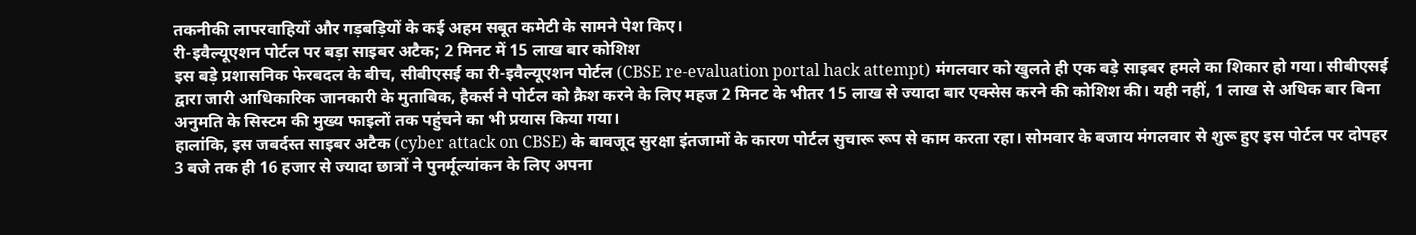तकनीकी लापरवाहियों और गड़बड़ियों के कई अहम सबूत कमेटी के सामने पेश किए।
री-इवैल्यूएशन पोर्टल पर बड़ा साइबर अटैक; 2 मिनट में 15 लाख बार कोशिश
इस बड़े प्रशासनिक फेरबदल के बीच, सीबीएसई का री-इवैल्यूएशन पोर्टल (CBSE re-evaluation portal hack attempt) मंगलवार को खुलते ही एक बड़े साइबर हमले का शिकार हो गया। सीबीएसई द्वारा जारी आधिकारिक जानकारी के मुताबिक, हैकर्स ने पोर्टल को क्रैश करने के लिए महज 2 मिनट के भीतर 15 लाख से ज्यादा बार एक्सेस करने की कोशिश की। यही नहीं, 1 लाख से अधिक बार बिना अनुमति के सिस्टम की मुख्य फाइलों तक पहुंचने का भी प्रयास किया गया।
हालांकि, इस जबर्दस्त साइबर अटैक (cyber attack on CBSE) के बावजूद सुरक्षा इंतजामों के कारण पोर्टल सुचारू रूप से काम करता रहा। सोमवार के बजाय मंगलवार से शुरू हुए इस पोर्टल पर दोपहर 3 बजे तक ही 16 हजार से ज्यादा छात्रों ने पुनर्मूल्यांकन के लिए अपना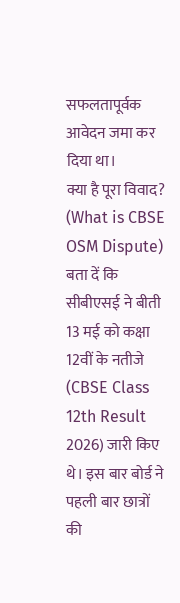सफलतापूर्वक आवेदन जमा कर दिया था।
क्या है पूरा विवाद? (What is CBSE OSM Dispute)
बता दें कि सीबीएसई ने बीती 13 मई को कक्षा 12वीं के नतीजे (CBSE Class 12th Result 2026) जारी किए थे। इस बार बोर्ड ने पहली बार छात्रों की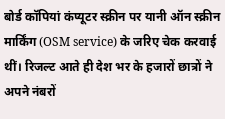बोर्ड कॉपियां कंप्यूटर स्क्रीन पर यानी ऑन स्क्रीन मार्किंग (OSM service) के जरिए चेक करवाई थीं। रिजल्ट आते ही देश भर के हजारों छात्रों ने अपने नंबरों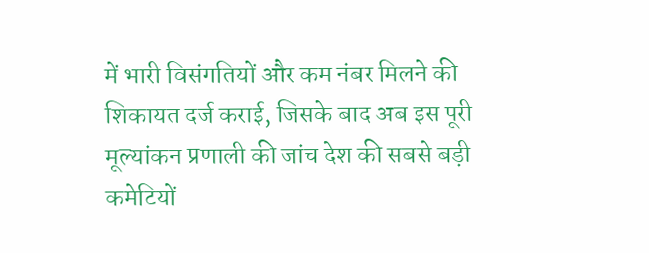में भारी विसंगतियों और कम नंबर मिलने की शिकायत दर्ज कराई, जिसके बाद अब इस पूरी मूल्यांकन प्रणाली की जांच देश की सबसे बड़ी कमेटियों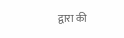द्वारा की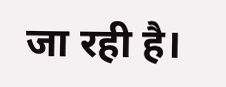जा रही है।